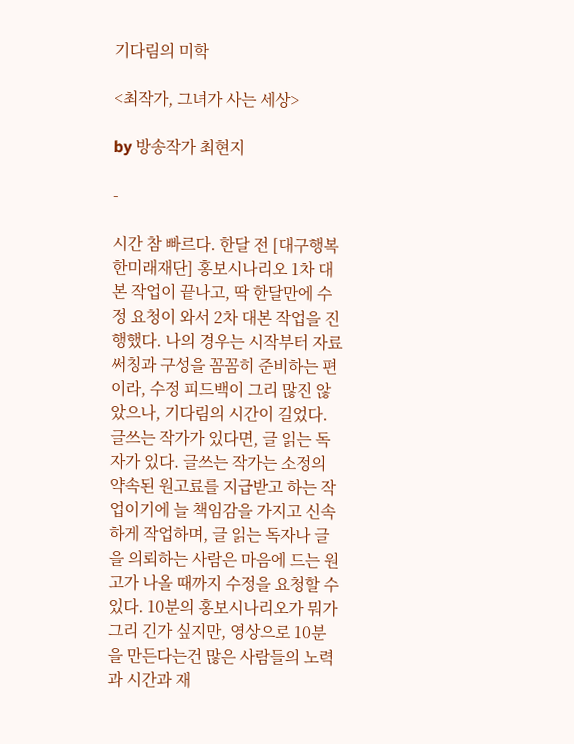기다림의 미학

<최작가, 그녀가 사는 세상>

by 방송작가 최현지

-

시간 참 빠르다. 한달 전 [대구행복한미래재단] 홍보시나리오 1차 대본 작업이 끝나고, 딱 한달만에 수정 요청이 와서 2차 대본 작업을 진행했다. 나의 경우는 시작부터 자료 써칭과 구성을 꼼꼼히 준비하는 편이라, 수정 피드백이 그리 많진 않았으나, 기다림의 시간이 길었다. 글쓰는 작가가 있다면, 글 읽는 독자가 있다. 글쓰는 작가는 소정의 약속된 원고료를 지급받고 하는 작업이기에 늘 책임감을 가지고 신속하게 작업하며, 글 읽는 독자나 글을 의뢰하는 사람은 마음에 드는 원고가 나올 때까지 수정을 요청할 수 있다. 10분의 홍보시나리오가 뭐가 그리 긴가 싶지만, 영상으로 10분을 만든다는건 많은 사람들의 노력과 시간과 재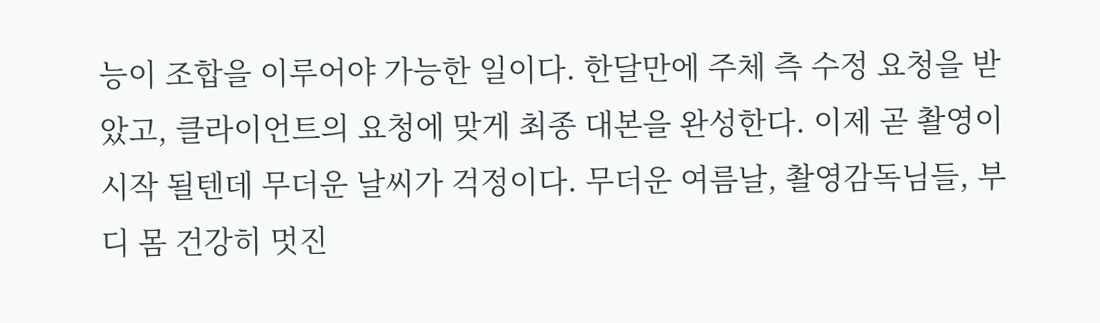능이 조합을 이루어야 가능한 일이다. 한달만에 주체 측 수정 요청을 받았고, 클라이언트의 요청에 맞게 최종 대본을 완성한다. 이제 곧 촬영이 시작 될텐데 무더운 날씨가 걱정이다. 무더운 여름날, 촬영감독님들, 부디 몸 건강히 멋진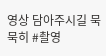영상 담아주시길 묵묵히 #촬영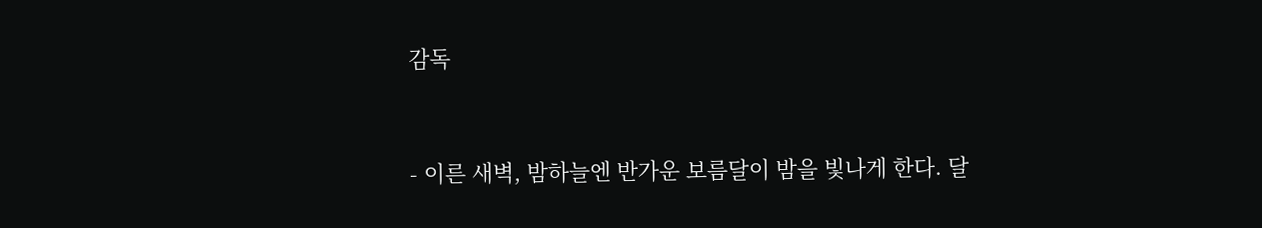감독


- 이른 새벽, 밤하늘엔 반가운 보름달이 밤을 빛나게 한다. 달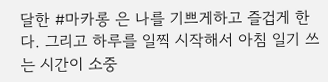달한 #마카롱 은 나를 기쁘게하고 즐겁게 한다. 그리고 하루를 일찍 시작해서 아침 일기 쓰는 시간이 소중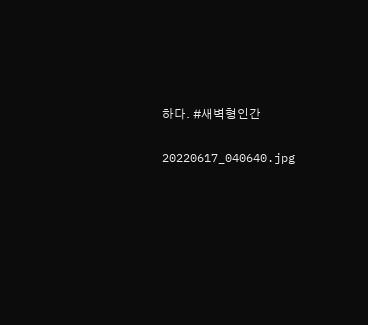하다. #새벽형인간

20220617_040640.jpg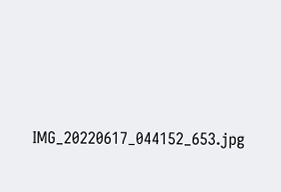IMG_20220617_044152_653.jpg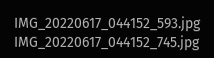IMG_20220617_044152_593.jpg
IMG_20220617_044152_745.jpg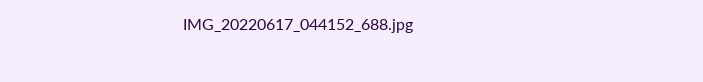IMG_20220617_044152_688.jpg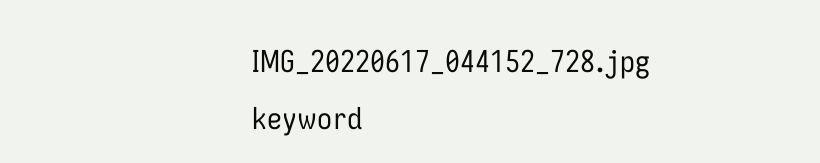IMG_20220617_044152_728.jpg
keyword